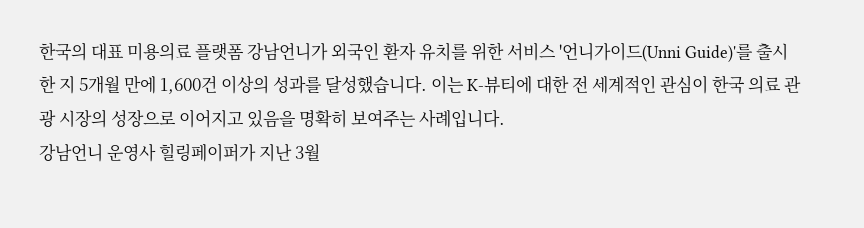한국의 대표 미용의료 플랫폼 강남언니가 외국인 환자 유치를 위한 서비스 '언니가이드(Unni Guide)'를 출시한 지 5개월 만에 1,600건 이상의 성과를 달성했습니다. 이는 K-뷰티에 대한 전 세계적인 관심이 한국 의료 관광 시장의 성장으로 이어지고 있음을 명확히 보여주는 사례입니다.
강남언니 운영사 힐링페이퍼가 지난 3월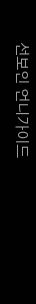선보인 언니가이드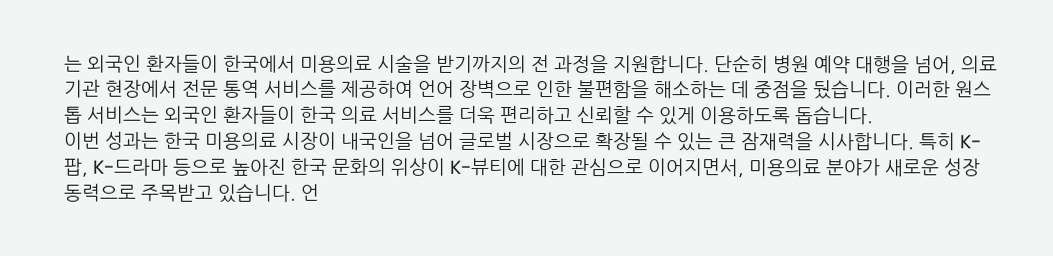는 외국인 환자들이 한국에서 미용의료 시술을 받기까지의 전 과정을 지원합니다. 단순히 병원 예약 대행을 넘어, 의료기관 현장에서 전문 통역 서비스를 제공하여 언어 장벽으로 인한 불편함을 해소하는 데 중점을 뒀습니다. 이러한 원스톱 서비스는 외국인 환자들이 한국 의료 서비스를 더욱 편리하고 신뢰할 수 있게 이용하도록 돕습니다.
이번 성과는 한국 미용의료 시장이 내국인을 넘어 글로벌 시장으로 확장될 수 있는 큰 잠재력을 시사합니다. 특히 K-팝, K-드라마 등으로 높아진 한국 문화의 위상이 K-뷰티에 대한 관심으로 이어지면서, 미용의료 분야가 새로운 성장 동력으로 주목받고 있습니다. 언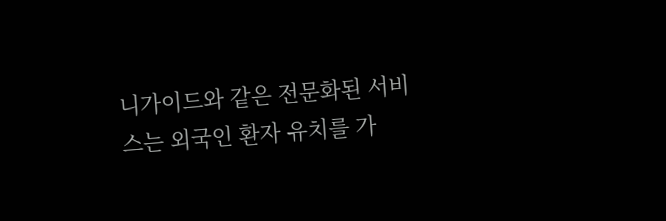니가이드와 같은 전문화된 서비스는 외국인 환자 유치를 가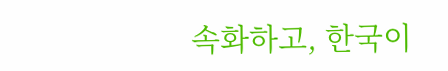속화하고, 한국이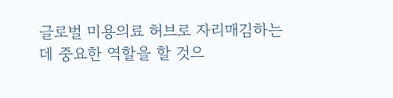글로벌 미용의료 허브로 자리매김하는 데 중요한 역할을 할 것으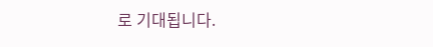로 기대됩니다.